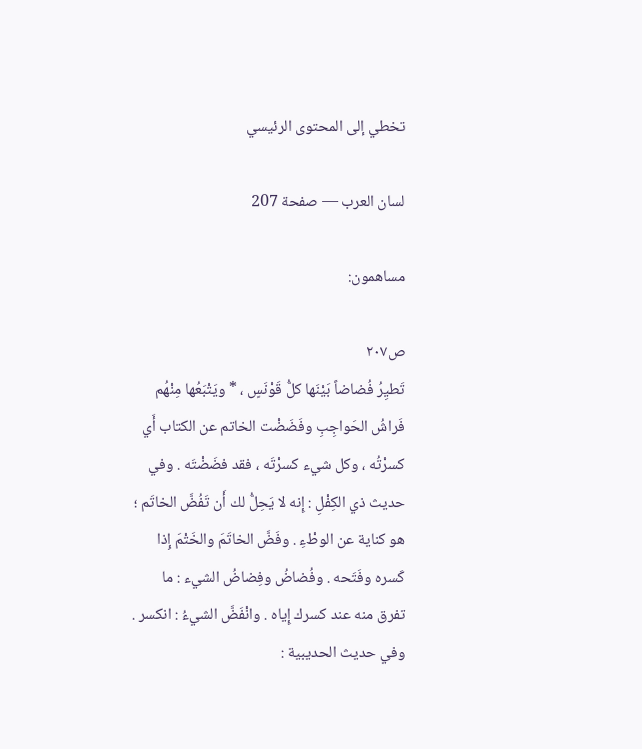تخطي إلى المحتوى الرئيسي

لسان العرب — صفحة 207

مساهمون:

ص٢٠٧
تَطيِرُ فُضاضاً بَيْنَها كلُّ قَوْنَسٍ ، * ويَتْبَعُها مِنْهُم فَراشُ الحَواجِبِ وفَضَضْت الخاتم عن الكتاب أَي كسرْتُه ، وكل شيء كسرْتَه ، فقد فضَضْتَه . وفي حديث ذي الكِفْلِ : إِنه لا يَحِلُّ لك أَن تَفُضَّ الخاتَم ؛ هو كناية عن الوطْءِ . وفَضَّ الخاتَمَ والخَتْمَ إِذا كَسره وفَتَحه . وفُضاضُ وفِضاضُ الشيء : ما تفرق منه عند كسرك إِياه . وانْفَضَّ الشيءُ : انكسر . وفي حديث الحديبية :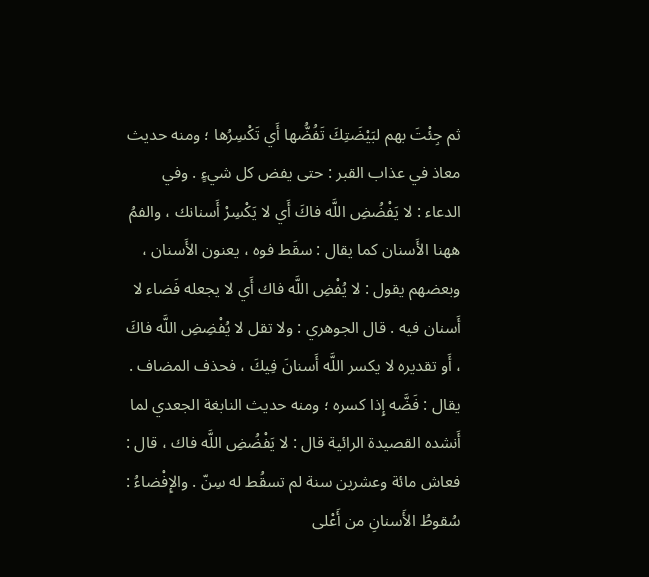ثم جِئْتَ بهم لبَيْضَتِكَ تَفُضُّها أَي تَكْسِرُها ؛ ومنه حديث معاذ في عذاب القبر : حتى يفض كل شيءٍ . وفي الدعاء : لا يَفْضُضِ اللَّه فاكَ أَي لا يَكْسِرْ أَسنانك ، والفمُ ههنا الأَسنان كما يقال : سقَط فوه ، يعنون الأَسنان ، وبعضهم يقول : لا يُفْضِ اللَّه فاك أَي لا يجعله فَضاء لا أَسنان فيه . قال الجوهري : ولا تقل لا يُفْضِضِ اللَّه فاكَ ، أَو تقديره لا يكسر اللَّه أَسنانَ فِيكَ ، فحذف المضاف . يقال : فَضَّه إِذا كسره ؛ ومنه حديث النابغة الجعدي لما أَنشده القصيدة الرائية قال : لا يَفْضُضِ اللَّه فاك ، قال : فعاش مائة وعشرين سنة لم تسقُط له سِنّ . والإِفْضاءُ : سُقوطُ الأَسنانِ من أَعْلى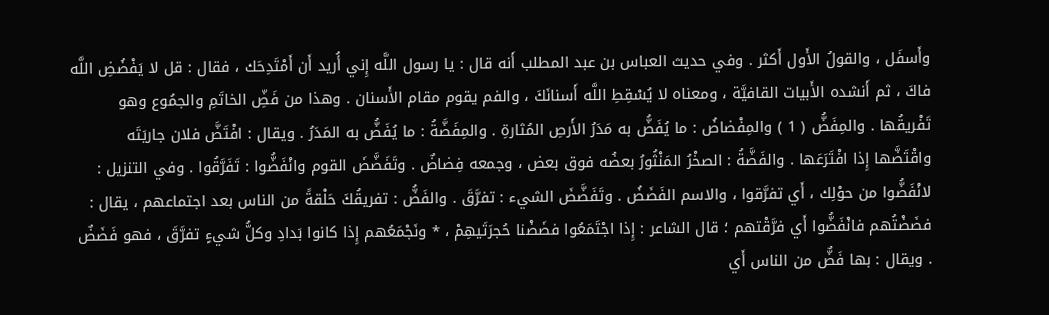وأَسفَل ، والقولُ الأَول أَكثر . وفي حديث العباس بن عبد المطلب أَنه قال : يا رسول اللَّه إِني أُريد أَن أَمْتَدِحَك ، فقال : قل لا يَفْضُضِ اللَّه فاكَ ، ثم أَنشده الأَبيات القافيَّة ، ومعناه لا يُسْقِطِ اللَّه أَسنانَكَ ، والفم يقوم مقام الأَسنان . وهذا من فَضِّ الخاتَمِ والجمُوع وهو تَفْريقُها . والمِفَضُّ ( 1 ) والمِفْضاضُ : ما يُفَضُّ به مَدَرُ الأَرصِ المُثارةِ . والمِفَضَّةُ : ما يُفَضُّ به المَدَرُ . ويقال : افْتَضَّ فلان جاريَتَه واقْتَضَّها إِذا افْتَرَعَها . والفَضَّةُ : الصخْرُ المَنْثُورُ بعضُه فوق بعض ، وجمعه فِضاضٌ . وتَفَضَّضَ القوم وانْفَضُّوا : تَفَرَّقُوا . وفي التنزيل : لانْفَضُّوا من حوْلِك ، أَي تفرَّقوا ، والاسم الفَضَضُ . وتَفَضَّضَ الشيء : تفرَّقَ . والفَضُّ : تفريقُكَ حَلْقةً من الناس بعد اجتماعهم ، يقال : فضَضْتُهم فانْفَضُّوا أَي فرَّقْتهم ؛ قال الشاعر : إِذا اجْتَمَعُوا فضَضْنا حُجرَتَيهِمْ ، * ونَجْمَعُهم إِذا كانوا بَدادِ وكلُّ شيءٍ تفرَّقَ ، فهو فَضَضٌ . ويقال : بها فَضٌّ من الناس أَي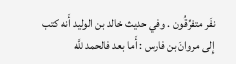نفَر متفرِّقُون . وفي حديث خالد بن الوليد أَنه كتب إِلى مروانَ بن فارس : أَما بعد فالحمد للَّه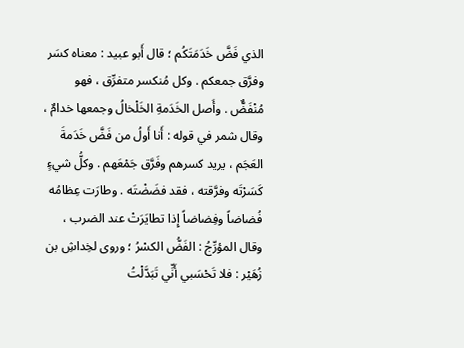الذي فَضَّ خَدَمَتَكُم ؛ قال أَبو عبيد : معناه كسَر وفرَّق جمعكم . وكل مُنكسر متفرِّق ، فهو مُنْفَضٌّ . وأَصل الخَدَمةِ الخَلْخالُ وجمعها خدامٌ ، وقال شمر في قوله : أَنا أَولُ من فَضَّ خَدَمةَ العَجَم ، يريد كسرهم وفَرَّق جَمْعَهم . وكلُّ شيءٍ كَسَرْتَه وفرَّقته ، فقد فضَضْتَه . وطارَت عِظامُه فُضاضاً وفِضاضاً إِذا تطايَرَتْ عند الضرب ، وقال المؤرِّجُ : الفَضُّ الكسْرُ ؛ وروى لخِداشِ بن زُهَيْر : فلا تَحْسَبي أَنِّي تَبَدَّلْتُ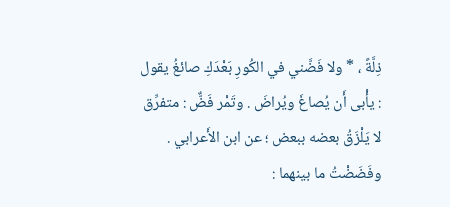ذِلَّةً ، * ولا فَضَّني في الكُورِ بَعْدَكِ صائغُ يقول : يأْبى أَن يُصاغَ ويُراضَ . وتَمْر فَضٌّ : متفرِّق لا يَلْزَقُ بعضه ببعض ؛ عن ابن الأَعرابي . وفَضَضْتُ ما بينهما :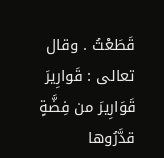قَطَعْتُ . وقال تعالى : قَوارِيرَ قَوَارِيرَ من فِضَّةٍ قدَّرُوها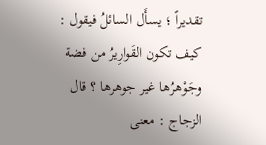تقديراً ؛ يسأَل السائلُ فيقول : كيف تكون القَوارِيرُ من فضة وجَوْهرُها غير جوهرها ؟ قال الزجاج : معنى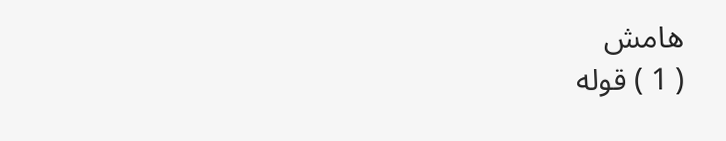هامش
( 1 ) قوله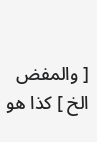[ والمفض الخ ] كذا هو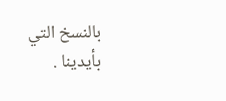بالنسخ التي بأيدينا .